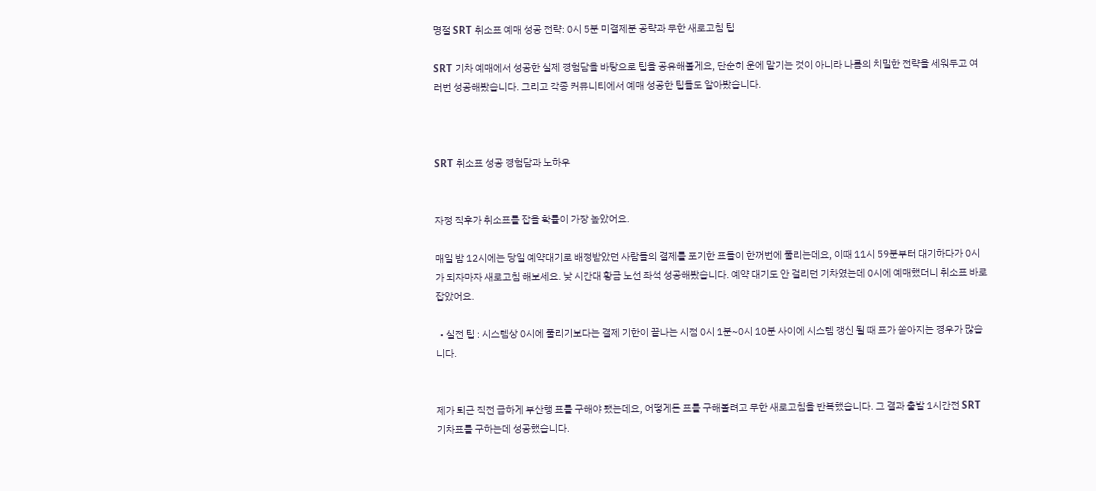명절 SRT 취소표 예매 성공 전략: 0시 5분 미결제분 공략과 무한 새로고침 팁

SRT 기차 예매에서 성공한 실제 경험담을 바탕으로 팁을 공유해볼게요, 단순히 운에 맡기는 것이 아니라 나름의 치밀한 전략을 세워두고 여러번 성공해봤습니다. 그리고 각종 커뮤니티에서 예매 성공한 팁들도 알아봤습니다.



SRT 취소표 성공 경험담과 노하우


자정 직후가 취소표를 잡을 확률이 가장 높았어요.

매일 밤 12시에는 당일 예약대기로 배정받았던 사람들의 결제를 포기한 표들이 한꺼번에 풀리는데요, 이때 11시 59분부터 대기하다가 0시가 되자마자 새로고침 해보세요. 낮 시간대 황금 노선 좌석 성공해봤습니다. 예약 대기도 안 걸리던 기차였는데 0시에 예매했더니 취소표 바로 잡았어요.

  • 실전 팁 : 시스템상 0시에 풀리기보다는 결제 기한이 끝나는 시점 0시 1분~0시 10분 사이에 시스템 갱신 될 때 표가 쏟아지는 경우가 많습니다.


제가 퇴근 직전 급하게 부산행 표를 구해야 됐는데요, 어떻게든 표를 구해볼려고 무한 새로고침을 반복했습니다. 그 결과 출발 1시간전 SRT 기차표를 구하는데 성공했습니다.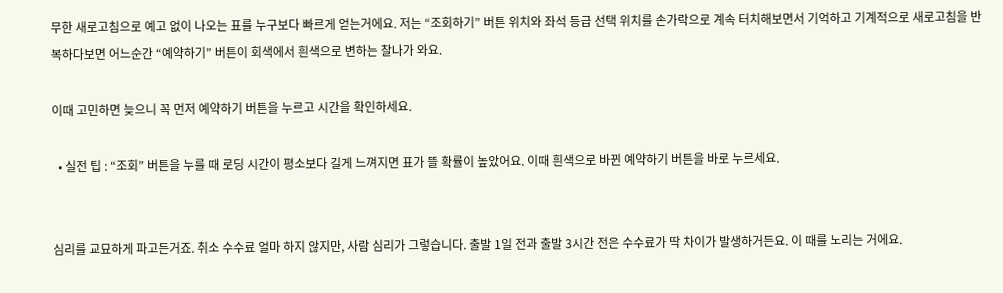무한 새로고침으로 예고 없이 나오는 표를 누구보다 빠르게 얻는거에요. 저는 “조회하기” 버튼 위치와 좌석 등급 선택 위치를 손가락으로 계속 터치해보면서 기억하고 기계적으로 새로고침을 반복하다보면 어느순간 “예약하기” 버튼이 회색에서 흰색으로 변하는 찰나가 와요.

이때 고민하면 늦으니 꼭 먼저 예약하기 버튼을 누르고 시간을 확인하세요.

  • 실전 팁 : “조회” 버튼을 누를 때 로딩 시간이 평소보다 길게 느껴지면 표가 뜰 확률이 높았어요. 이때 흰색으로 바뀐 예약하기 버튼을 바로 누르세요.


심리를 교묘하게 파고든거죠. 취소 수수료 얼마 하지 않지만, 사람 심리가 그렇습니다. 출발 1일 전과 출발 3시간 전은 수수료가 딱 차이가 발생하거든요. 이 때를 노리는 거에요.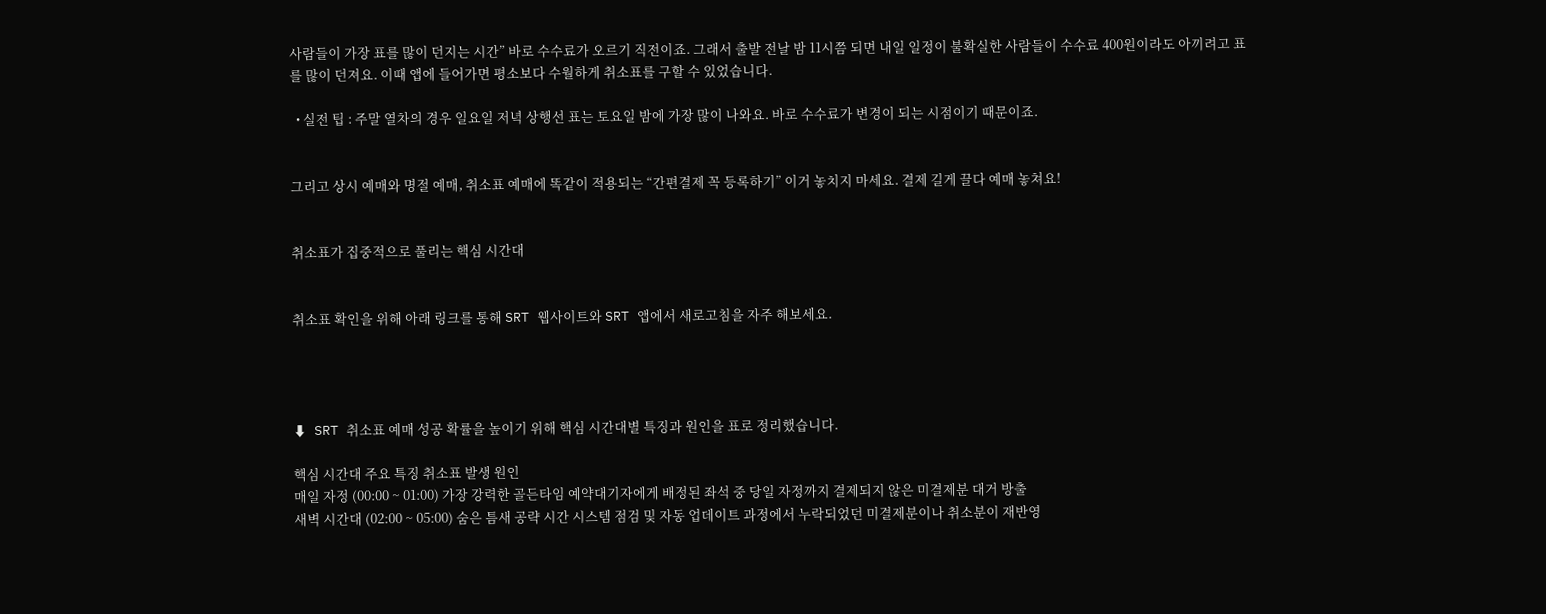사람들이 가장 표를 많이 던지는 시간” 바로 수수료가 오르기 직전이죠. 그래서 출발 전날 밤 11시쯤 되면 내일 일정이 불확실한 사람들이 수수료 400원이라도 아끼려고 표를 많이 던져요. 이때 앱에 들어가면 평소보다 수월하게 취소표를 구할 수 있었습니다.

  • 실전 팁 : 주말 열차의 경우 일요일 저녁 상행선 표는 토요일 밤에 가장 많이 나와요. 바로 수수료가 변경이 되는 시점이기 때문이죠.


그리고 상시 예매와 명절 예매, 취소표 예매에 똑같이 적용되는 “간편결제 꼭 등록하기” 이거 놓치지 마세요. 결제 길게 끌다 예매 놓쳐요!


취소표가 집중적으로 풀리는 핵심 시간대


취소표 확인을 위해 아래 링크를 통해 SRT 웹사이트와 SRT 앱에서 새로고침을 자주 해보세요.




⬇ SRT 취소표 예매 성공 확률을 높이기 위해 핵심 시간대별 특징과 원인을 표로 정리했습니다.

핵심 시간대 주요 특징 취소표 발생 원인
매일 자정 (00:00 ~ 01:00) 가장 강력한 골든타임 예약대기자에게 배정된 좌석 중 당일 자정까지 결제되지 않은 미결제분 대거 방출
새벽 시간대 (02:00 ~ 05:00) 숨은 틈새 공략 시간 시스템 점검 및 자동 업데이트 과정에서 누락되었던 미결제분이나 취소분이 재반영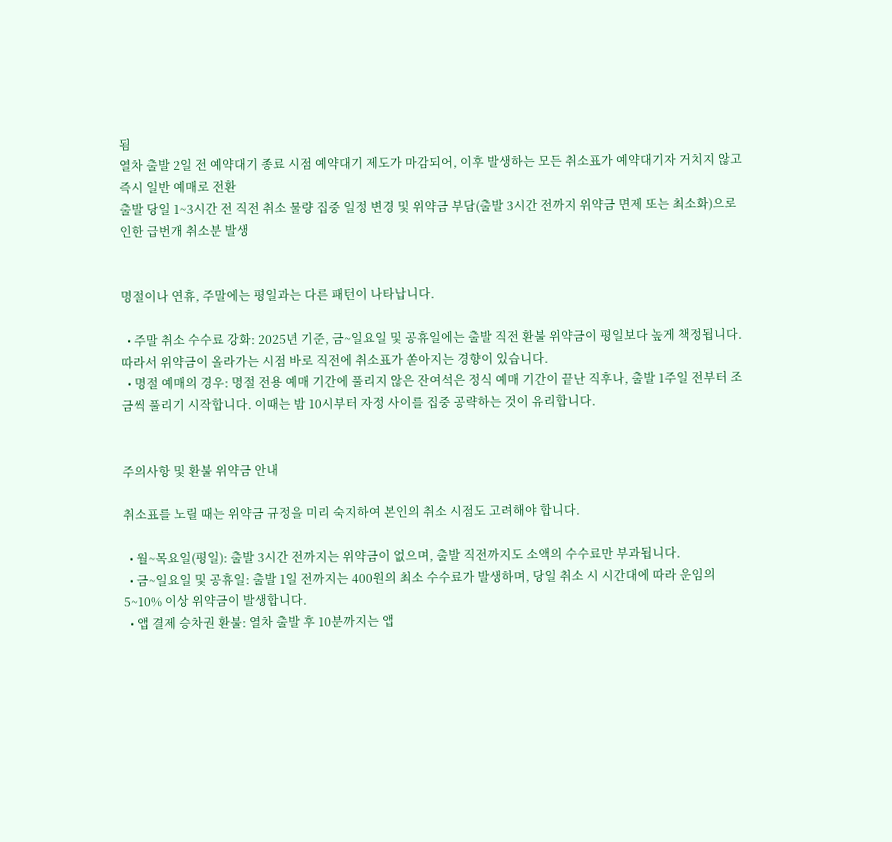됨
열차 출발 2일 전 예약대기 종료 시점 예약대기 제도가 마감되어, 이후 발생하는 모든 취소표가 예약대기자 거치지 않고 즉시 일반 예매로 전환
출발 당일 1~3시간 전 직전 취소 물량 집중 일정 변경 및 위약금 부담(출발 3시간 전까지 위약금 면제 또는 최소화)으로 인한 급번개 취소분 발생


명절이나 연휴, 주말에는 평일과는 다른 패턴이 나타납니다.

  • 주말 취소 수수료 강화: 2025년 기준, 금~일요일 및 공휴일에는 출발 직전 환불 위약금이 평일보다 높게 책정됩니다. 따라서 위약금이 올라가는 시점 바로 직전에 취소표가 쏟아지는 경향이 있습니다.
  • 명절 예매의 경우: 명절 전용 예매 기간에 풀리지 않은 잔여석은 정식 예매 기간이 끝난 직후나, 출발 1주일 전부터 조금씩 풀리기 시작합니다. 이때는 밤 10시부터 자정 사이를 집중 공략하는 것이 유리합니다.


주의사항 및 환불 위약금 안내

취소표를 노릴 때는 위약금 규정을 미리 숙지하여 본인의 취소 시점도 고려해야 합니다.

  • 월~목요일(평일): 출발 3시간 전까지는 위약금이 없으며, 출발 직전까지도 소액의 수수료만 부과됩니다.
  • 금~일요일 및 공휴일: 출발 1일 전까지는 400원의 최소 수수료가 발생하며, 당일 취소 시 시간대에 따라 운임의 5~10% 이상 위약금이 발생합니다.
  • 앱 결제 승차권 환불: 열차 출발 후 10분까지는 앱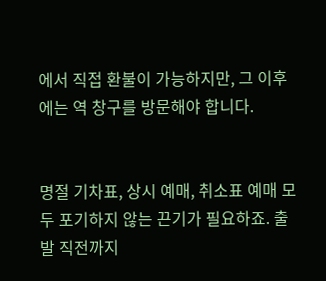에서 직접 환불이 가능하지만, 그 이후에는 역 창구를 방문해야 합니다.


명절 기차표, 상시 예매, 취소표 예매 모두 포기하지 않는 끈기가 필요하죠. 출발 직전까지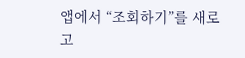앱에서 “조회하기”를 새로고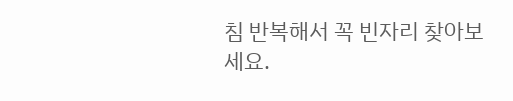침 반복해서 꼭 빈자리 찾아보세요.